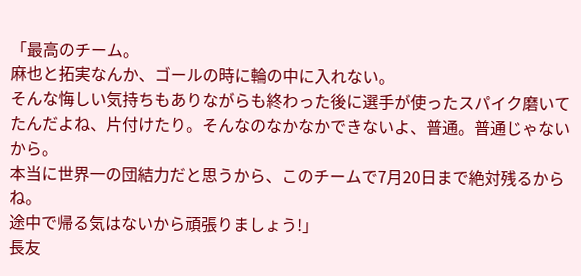「最高のチーム。
麻也と拓実なんか、ゴールの時に輪の中に入れない。
そんな悔しい気持ちもありながらも終わった後に選手が使ったスパイク磨いてたんだよね、片付けたり。そんなのなかなかできないよ、普通。普通じゃないから。
本当に世界一の団結力だと思うから、このチームで7月20日まで絶対残るからね。
途中で帰る気はないから頑張りましょう!」
長友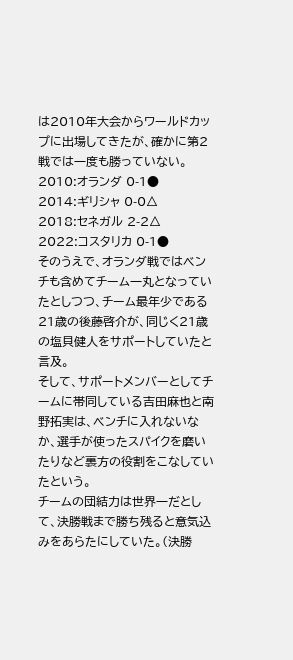は2010年大会からワールドカップに出場してきたが、確かに第2戦では一度も勝っていない。
2010:オランダ 0-1●
2014:ギリシャ 0-0△
2018:セネガル 2-2△
2022:コスタリカ 0-1●
そのうえで、オランダ戦ではベンチも含めてチーム一丸となっていたとしつつ、チーム最年少である21歳の後藤啓介が、同じく21歳の塩貝健人をサポートしていたと言及。
そして、サポートメンバーとしてチームに帯同している吉田麻也と南野拓実は、ベンチに入れないなか、選手が使ったスパイクを磨いたりなど裏方の役割をこなしていたという。
チームの団結力は世界一だとして、決勝戦まで勝ち残ると意気込みをあらたにしていた。(決勝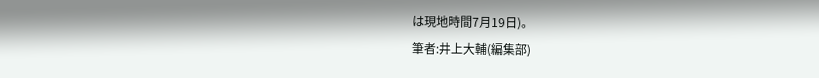は現地時間7月19日)。
筆者:井上大輔(編集部)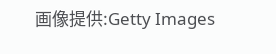画像提供:Getty Images